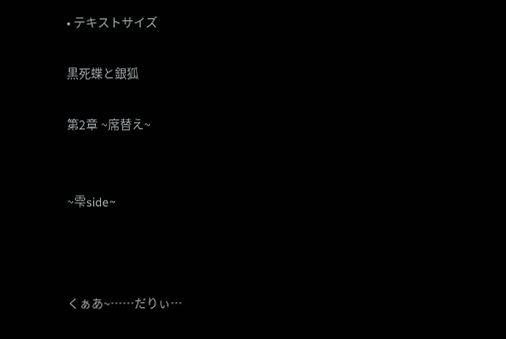• テキストサイズ

黒死蝶と銀狐

第2章 ~席替え~


~雫side~



くぁあ~……だりぃ…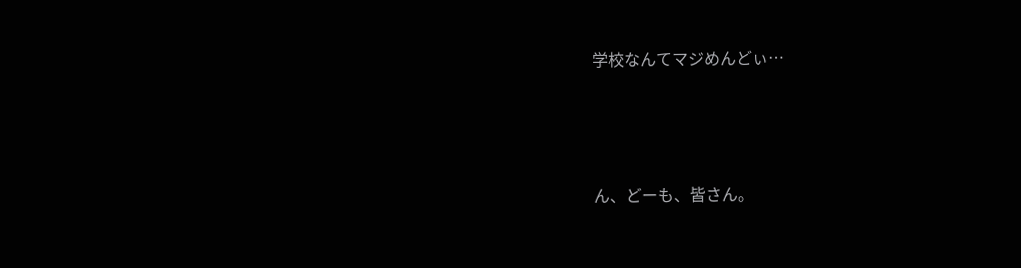学校なんてマジめんどぃ…





ん、どーも、皆さん。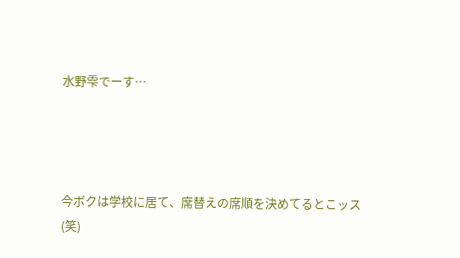水野雫でーす…




今ボクは学校に居て、席替えの席順を決めてるとこッス(笑)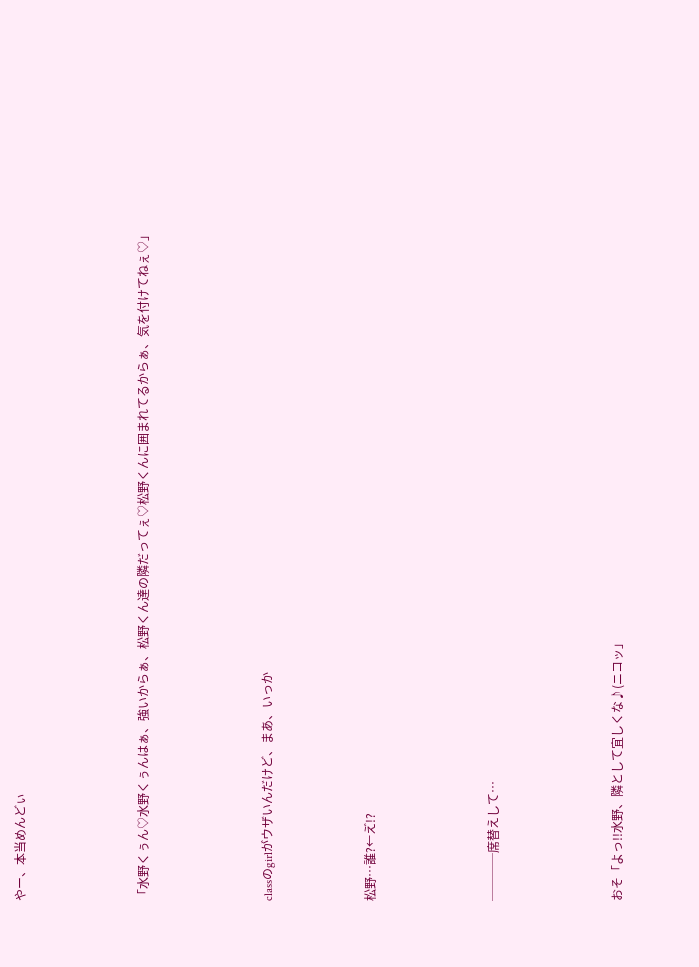やー、本当めんどぃ





「水野くぅん♡水野くぅんはぁ、強いからぁ、松野くん達の隣だってぇ♡松野くんに囲まれてるからぁ、気を付けてねぇ♡」





classのgirlがウザいんだけど、まあ、いっか




松野…誰?←え゙!?





────席替えして…





おそ「よっ!!水野、隣として宜しくな♪(ニコッ」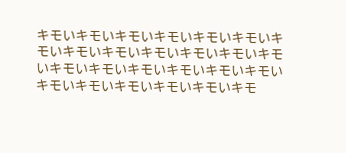キモいキモいキモいキモいキモいキモいキモいキモいキモいキモいキモいキモいキモいキモいキモいキモいキモいキモいキモいキモいキモいキモいキモいキモいキモ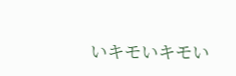いキモいキモい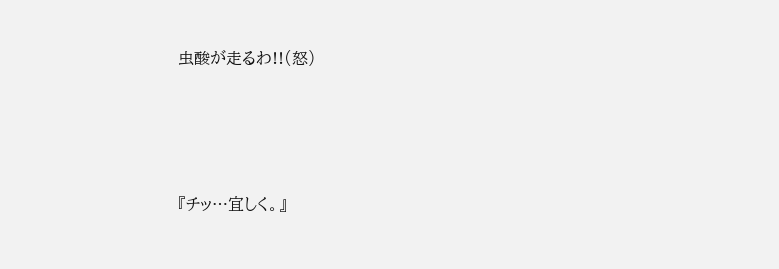虫酸が走るわ!!(怒)





『チッ…宜しく。』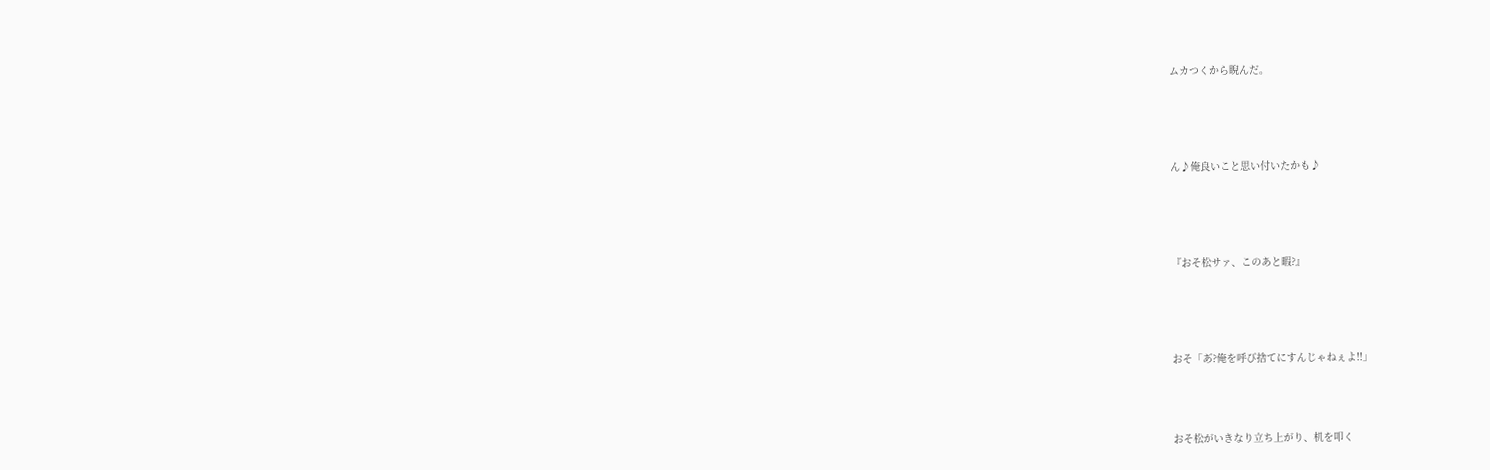ムカつくから睨んだ。





ん♪俺良いこと思い付いたかも♪





『おそ松サァ、このあと暇?』





おそ「あ゙?俺を呼び捨てにすんじゃねぇよ!!」




おそ松がいきなり立ち上がり、机を叩く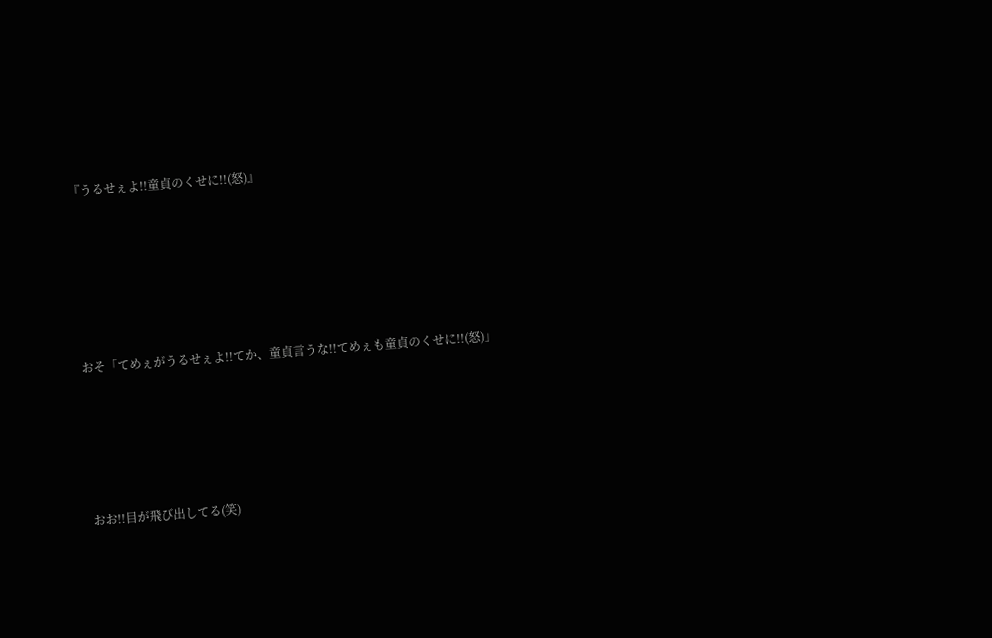『うるせぇよ!!童貞のくせに!!(怒)』






おそ「てめぇがうるせぇよ!!てか、童貞言うな!!てめぇも童貞のくせに!!(怒)」





おお!!目が飛び出してる(笑)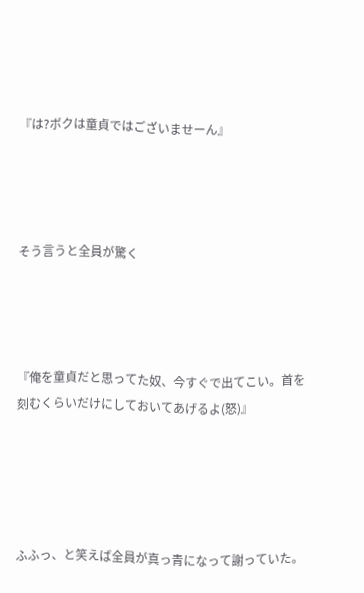『は?ボクは童貞ではございませーん』




そう言うと全員が驚く




『俺を童貞だと思ってた奴、今すぐで出てこい。首を刻むくらいだけにしておいてあげるよ(怒)』





ふふっ、と笑えば全員が真っ青になって謝っていた。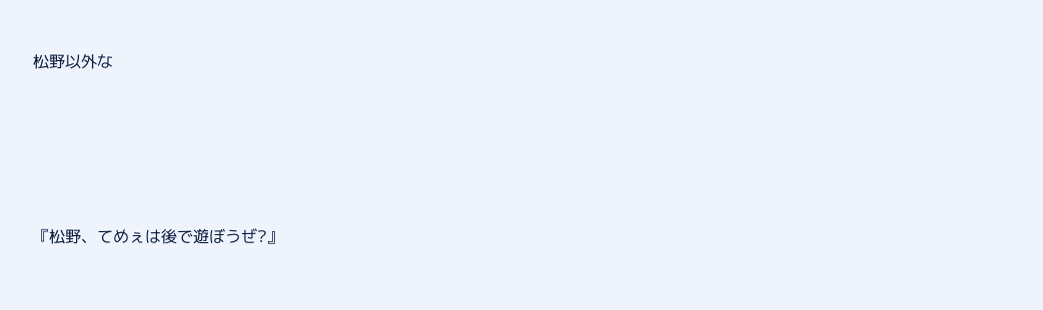松野以外な





『松野、てめぇは後で遊ぼうぜ?』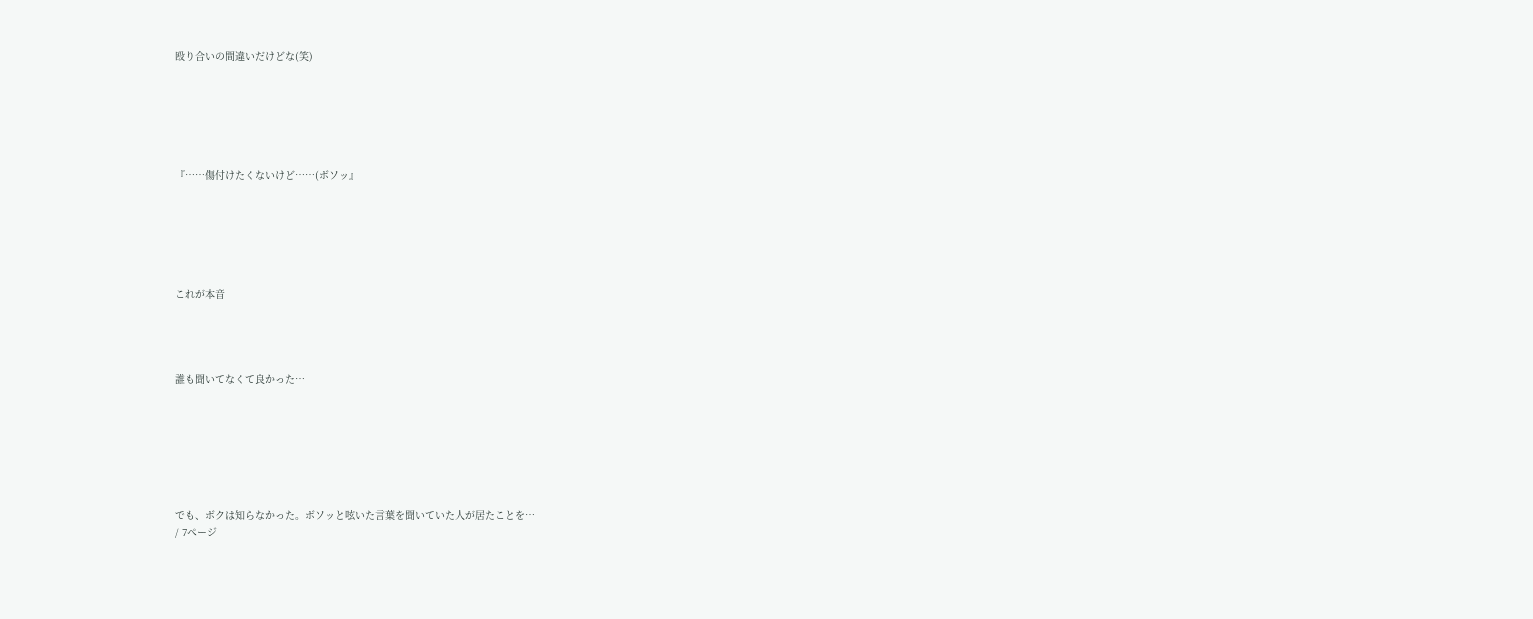殴り合いの間違いだけどな(笑)






『……傷付けたくないけど……(ボソッ』






これが本音




誰も聞いてなくて良かった…







でも、ボクは知らなかった。ボソッと呟いた言葉を聞いていた人が居たことを…
/ 7ページ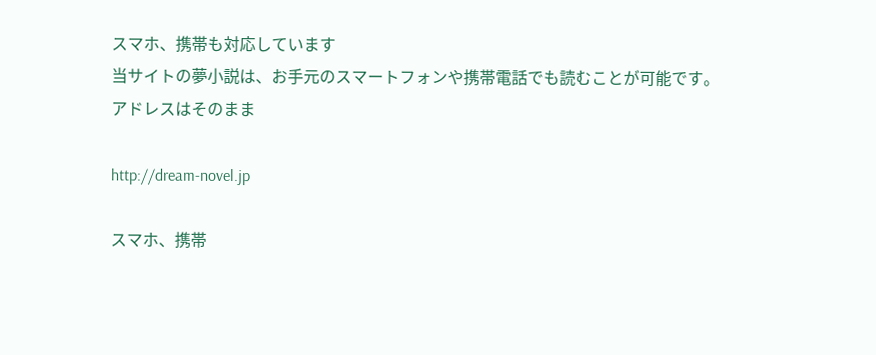スマホ、携帯も対応しています
当サイトの夢小説は、お手元のスマートフォンや携帯電話でも読むことが可能です。
アドレスはそのまま

http://dream-novel.jp

スマホ、携帯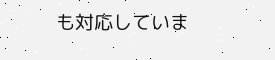も対応していま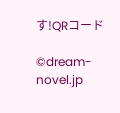す!QRコード

©dream-novel.jp